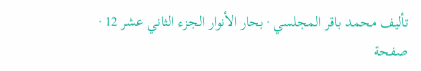تأليف محمد باقر المجلسي · بحار الأنوار الجزء الثاني عشر 12 · صفحة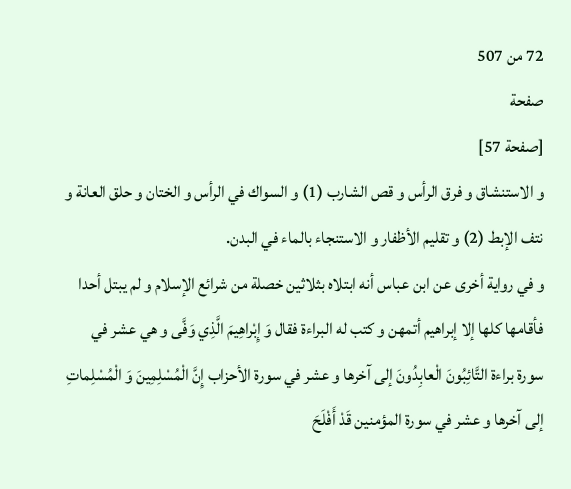72 من 507
صفحة
[صفحة 57]
و الاستنشاق و فرق الرأس و قص الشارب (1) و السواك في الرأس و الختان و حلق العانة و نتف الإبط (2) و تقليم الأظفار و الاستنجاء بالماء في البدن.
و في رواية أخرى عن ابن عباس أنه ابتلاه بثلاثين خصلة من شرائع الإسلام و لم يبتل أحدا فأقامها كلها إلا إبراهيم أتمهن و كتب له البراءة فقال وَ إِبْراهِيمَ الَّذِي وَفَّى و هي عشر في سورة براءة التَّائِبُونَ الْعابِدُونَ إلى آخرها و عشر في سورة الأحزاب إِنَّ الْمُسْلِمِينَ وَ الْمُسْلِماتِ إلى آخرها و عشر في سورة المؤمنين قَدْ أَفْلَحَ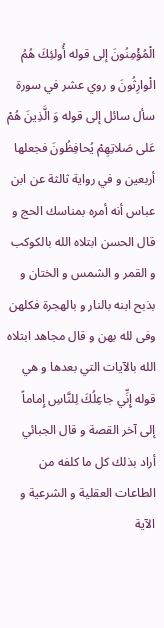الْمُؤْمِنُونَ إلى قوله أُولئِكَ هُمُ الْوارِثُونَ و روي عشر في سورة سأل سائل إلى قوله وَ الَّذِينَ هُمْ عَلى صَلاتِهِمْ يُحافِظُونَ فجعلها أربعين و في رواية ثالثة عن ابن عباس أنه أمره بمناسك الحج و قال الحسن ابتلاه الله بالكوكب و القمر و الشمس و الختان و بذبح ابنه بالنار و بالهجرة فكلهن وفى لله بهن و قال مجاهد ابتلاه الله بالآيات التي بعدها و هي قوله إِنِّي جاعِلُكَ لِلنَّاسِ إِماماً إلى آخر القصة و قال الجبائي أراد بذلك كل ما كلفه من الطاعات العقلية و الشرعية و الآية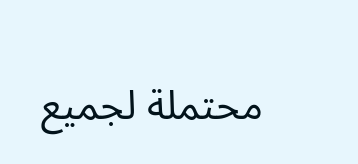محتملة لجميع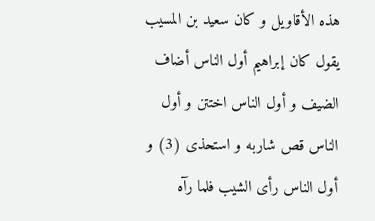هذه الأقاويل و كان سعيد بن المسيب يقول كان إبراهيم أول الناس أضاف الضيف و أول الناس اختتن و أول الناس قص شاربه و استحذى (3) و أول الناس رأى الشيب فلما رآه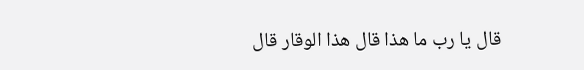قال يا رب ما هذا قال هذا الوقار قال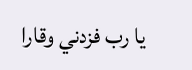يا رب فزدني وقارا